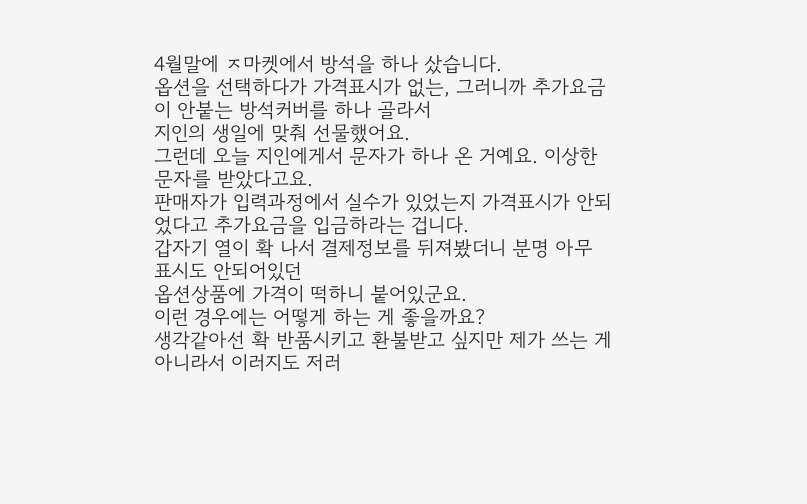4월말에 ㅈ마켓에서 방석을 하나 샀습니다.
옵션을 선택하다가 가격표시가 없는, 그러니까 추가요금이 안붙는 방석커버를 하나 골라서
지인의 생일에 맞춰 선물했어요.
그런데 오늘 지인에게서 문자가 하나 온 거예요. 이상한 문자를 받았다고요.
판매자가 입력과정에서 실수가 있었는지 가격표시가 안되었다고 추가요금을 입금하라는 겁니다.
갑자기 열이 확 나서 결제정보를 뒤져봤더니 분명 아무 표시도 안되어있던
옵션상품에 가격이 떡하니 붙어있군요.
이런 경우에는 어떻게 하는 게 좋을까요?
생각같아선 확 반품시키고 환불받고 싶지만 제가 쓰는 게 아니라서 이러지도 저러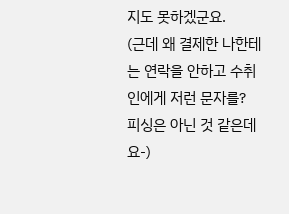지도 못하겠군요.
(근데 왜 결제한 나한테는 연락을 안하고 수취인에게 저런 문자를? 피싱은 아닌 것 같은데요-)